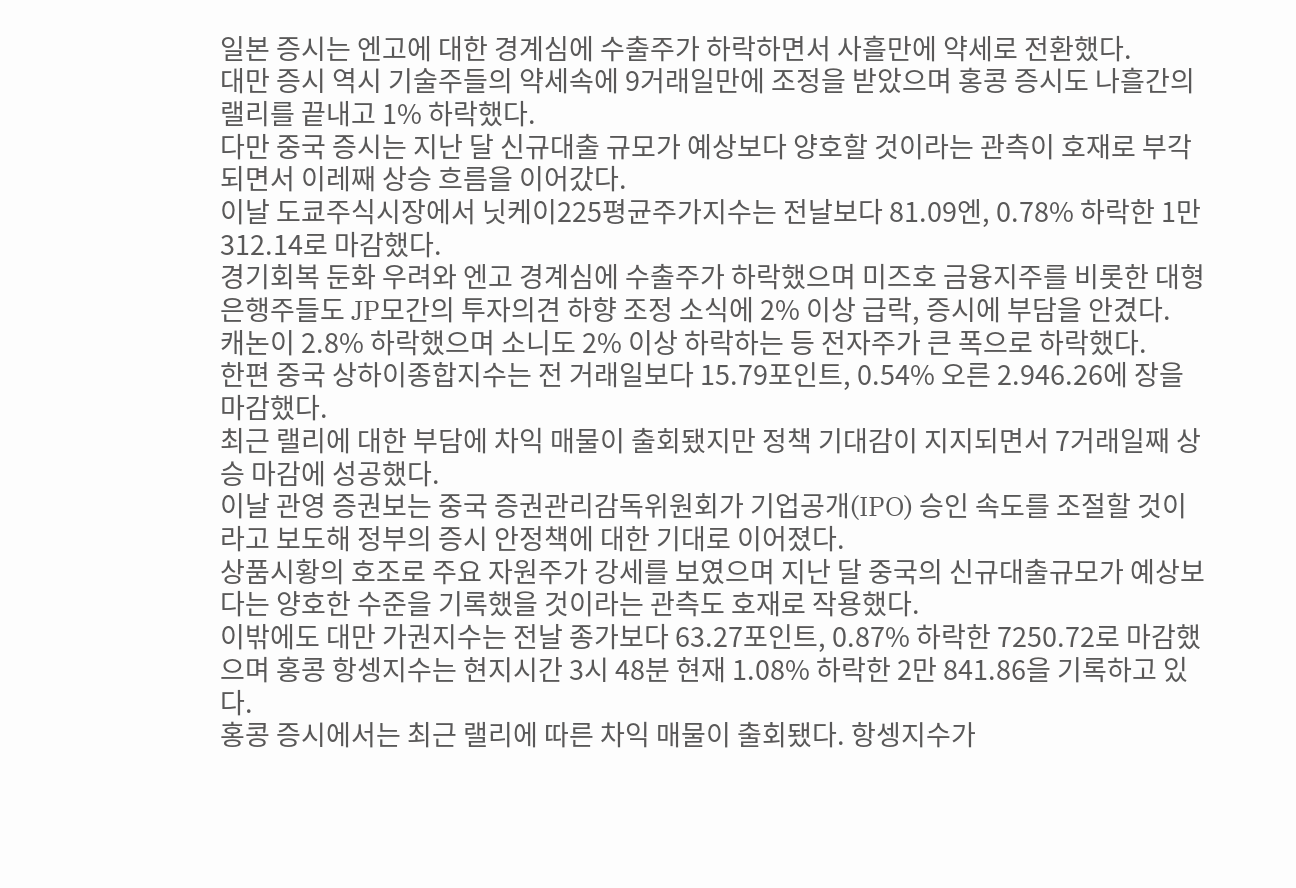일본 증시는 엔고에 대한 경계심에 수출주가 하락하면서 사흘만에 약세로 전환했다.
대만 증시 역시 기술주들의 약세속에 9거래일만에 조정을 받았으며 홍콩 증시도 나흘간의 랠리를 끝내고 1% 하락했다.
다만 중국 증시는 지난 달 신규대출 규모가 예상보다 양호할 것이라는 관측이 호재로 부각되면서 이레째 상승 흐름을 이어갔다.
이날 도쿄주식시장에서 닛케이225평균주가지수는 전날보다 81.09엔, 0.78% 하락한 1만 312.14로 마감했다.
경기회복 둔화 우려와 엔고 경계심에 수출주가 하락했으며 미즈호 금융지주를 비롯한 대형 은행주들도 JP모간의 투자의견 하향 조정 소식에 2% 이상 급락, 증시에 부담을 안겼다.
캐논이 2.8% 하락했으며 소니도 2% 이상 하락하는 등 전자주가 큰 폭으로 하락했다.
한편 중국 상하이종합지수는 전 거래일보다 15.79포인트, 0.54% 오른 2.946.26에 장을 마감했다.
최근 랠리에 대한 부담에 차익 매물이 출회됐지만 정책 기대감이 지지되면서 7거래일째 상승 마감에 성공했다.
이날 관영 증권보는 중국 증권관리감독위원회가 기업공개(IPO) 승인 속도를 조절할 것이라고 보도해 정부의 증시 안정책에 대한 기대로 이어졌다.
상품시황의 호조로 주요 자원주가 강세를 보였으며 지난 달 중국의 신규대출규모가 예상보다는 양호한 수준을 기록했을 것이라는 관측도 호재로 작용했다.
이밖에도 대만 가권지수는 전날 종가보다 63.27포인트, 0.87% 하락한 7250.72로 마감했으며 홍콩 항셍지수는 현지시간 3시 48분 현재 1.08% 하락한 2만 841.86을 기록하고 있다.
홍콩 증시에서는 최근 랠리에 따른 차익 매물이 출회됐다. 항셍지수가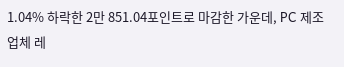1.04% 하락한 2만 851.04포인트로 마감한 가운데, PC 제조업체 레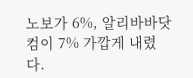노보가 6%, 알리바바닷컴이 7% 가깝게 내렸다.